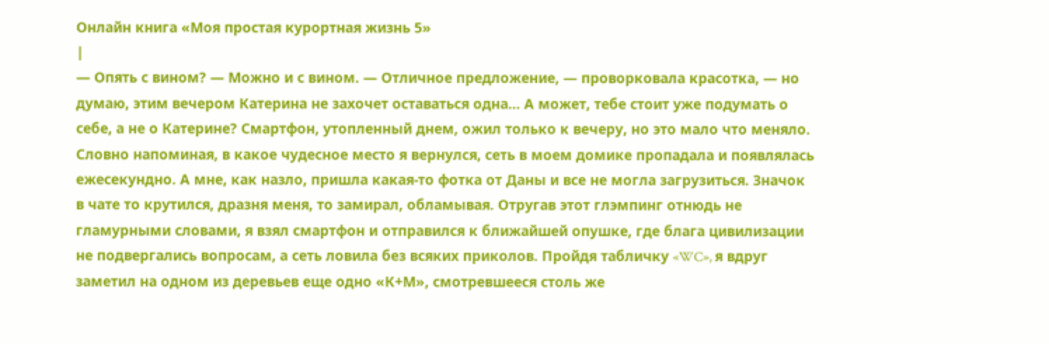Онлайн книга «Моя простая курортная жизнь 5»
|
— Опять с вином? — Можно и с вином. — Отличное предложение, — проворковала красотка, — но думаю, этим вечером Катерина не захочет оставаться одна… А может, тебе стоит уже подумать о себе, а не о Катерине? Смартфон, утопленный днем, ожил только к вечеру, но это мало что меняло. Словно напоминая, в какое чудесное место я вернулся, сеть в моем домике пропадала и появлялась ежесекундно. А мне, как назло, пришла какая-то фотка от Даны и все не могла загрузиться. Значок в чате то крутился, дразня меня, то замирал, обламывая. Отругав этот глэмпинг отнюдь не гламурными словами, я взял смартфон и отправился к ближайшей опушке, где блага цивилизации не подвергались вопросам, а сеть ловила без всяких приколов. Пройдя табличку «WC», я вдруг заметил на одном из деревьев еще одно «К+М», смотревшееся столь же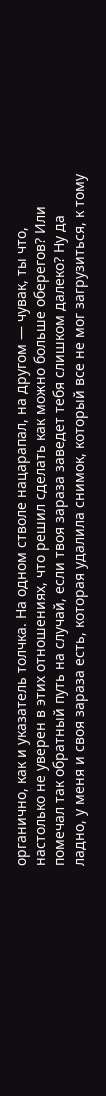органично, как и указатель толчка. На одном стволе нацарапал, на другом — чувак, ты что, настолько не уверен в этих отношениях, что решил сделать как можно больше оберегов? Или помечал так обратный путь на случай, если твоя зараза заведет тебя слишком далеко? Ну да ладно, у меня и своя зараза есть, которая удалила снимок, который все не мог загрузиться, к тому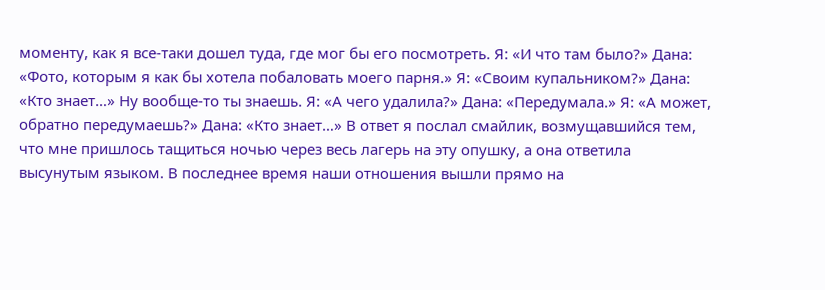моменту, как я все-таки дошел туда, где мог бы его посмотреть. Я: «И что там было?» Дана: «Фото, которым я как бы хотела побаловать моего парня.» Я: «Своим купальником?» Дана: «Кто знает…» Ну вообще-то ты знаешь. Я: «А чего удалила?» Дана: «Передумала.» Я: «А может, обратно передумаешь?» Дана: «Кто знает…» В ответ я послал смайлик, возмущавшийся тем, что мне пришлось тащиться ночью через весь лагерь на эту опушку, а она ответила высунутым языком. В последнее время наши отношения вышли прямо на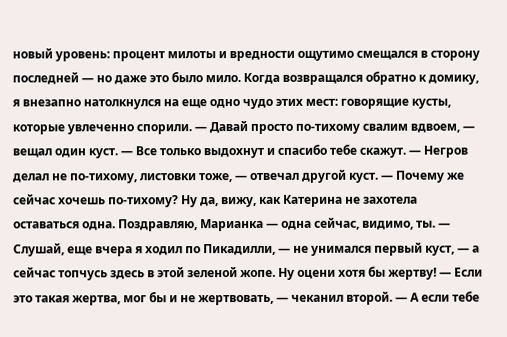новый уровень: процент милоты и вредности ощутимо смещался в сторону последней — но даже это было мило. Когда возвращался обратно к домику, я внезапно натолкнулся на еще одно чудо этих мест: говорящие кусты, которые увлеченно спорили. — Давай просто по-тихому свалим вдвоем, — вещал один куст. — Все только выдохнут и спасибо тебе скажут. — Негров делал не по-тихому, листовки тоже, — отвечал другой куст. — Почему же сейчас хочешь по-тихому? Ну да, вижу, как Катерина не захотела оставаться одна. Поздравляю, Марианка — одна сейчас, видимо, ты. — Слушай, еще вчера я ходил по Пикадилли, — не унимался первый куст, — а сейчас топчусь здесь в этой зеленой жопе. Ну оцени хотя бы жертву! — Если это такая жертва, мог бы и не жертвовать, — чеканил второй. — А если тебе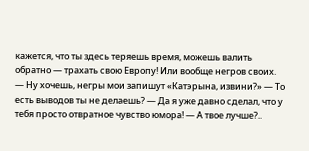кажется, что ты здесь теряешь время, можешь валить обратно — трахать свою Европу! Или вообще негров своих. — Ну хочешь, негры мои запишут «Катэрына, извини?» — То есть выводов ты не делаешь? — Да я уже давно сделал, что у тебя просто отвратное чувство юмора! — А твое лучше?..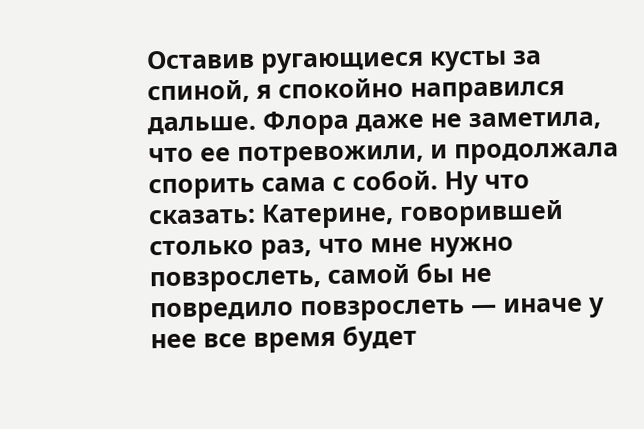Оставив ругающиеся кусты за спиной, я спокойно направился дальше. Флора даже не заметила, что ее потревожили, и продолжала спорить сама с собой. Ну что сказать: Катерине, говорившей столько раз, что мне нужно повзрослеть, самой бы не повредило повзрослеть — иначе у нее все время будет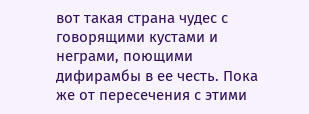вот такая страна чудес с говорящими кустами и неграми, поющими дифирамбы в ее честь. Пока же от пересечения с этими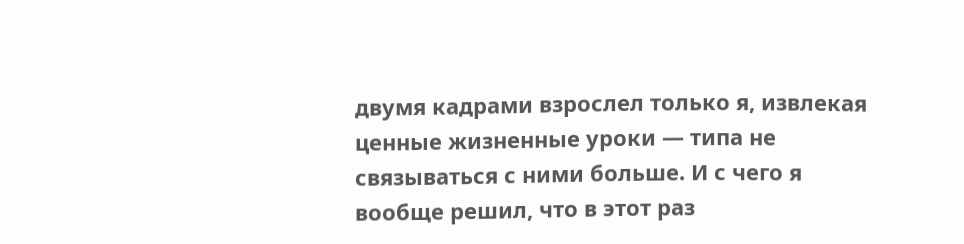двумя кадрами взрослел только я, извлекая ценные жизненные уроки — типа не связываться с ними больше. И с чего я вообще решил, что в этот раз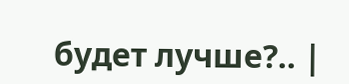будет лучше?.. |